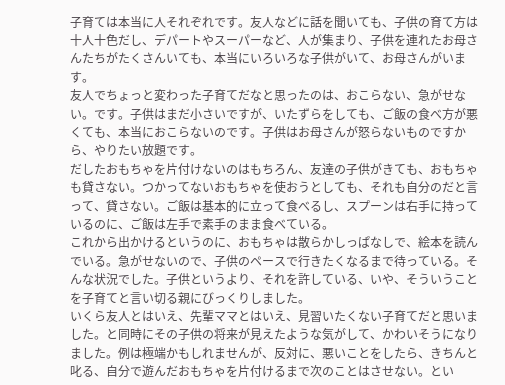子育ては本当に人それぞれです。友人などに話を聞いても、子供の育て方は十人十色だし、デパートやスーパーなど、人が集まり、子供を連れたお母さんたちがたくさんいても、本当にいろいろな子供がいて、お母さんがいます。
友人でちょっと変わった子育てだなと思ったのは、おこらない、急がせない。です。子供はまだ小さいですが、いたずらをしても、ご飯の食べ方が悪くても、本当におこらないのです。子供はお母さんが怒らないものですから、やりたい放題です。
だしたおもちゃを片付けないのはもちろん、友達の子供がきても、おもちゃも貸さない。つかってないおもちゃを使おうとしても、それも自分のだと言って、貸さない。ご飯は基本的に立って食べるし、スプーンは右手に持っているのに、ご飯は左手で素手のまま食べている。
これから出かけるというのに、おもちゃは散らかしっぱなしで、絵本を読んでいる。急がせないので、子供のペースで行きたくなるまで待っている。そんな状況でした。子供というより、それを許している、いや、そういうことを子育てと言い切る親にびっくりしました。
いくら友人とはいえ、先輩ママとはいえ、見習いたくない子育てだと思いました。と同時にその子供の将来が見えたような気がして、かわいそうになりました。例は極端かもしれませんが、反対に、悪いことをしたら、きちんと叱る、自分で遊んだおもちゃを片付けるまで次のことはさせない。とい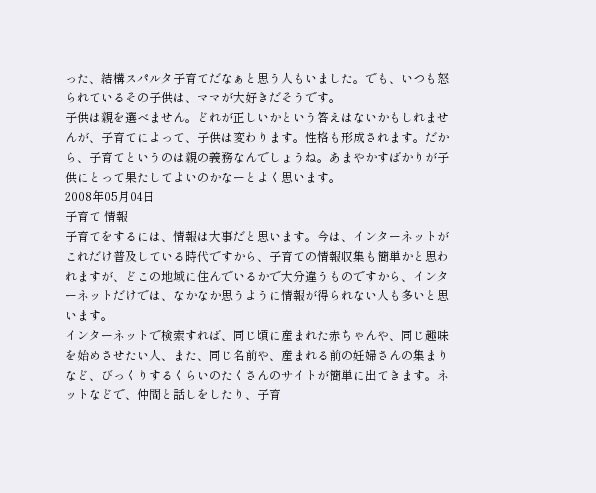った、結構スパルタ子育てだなぁと思う人もいました。でも、いつも怒られているその子供は、ママが大好きだそうです。
子供は親を選べません。どれが正しいかという答えはないかもしれませんが、子育てによって、子供は変わります。性格も形成されます。だから、子育てというのは親の義務なんでしょうね。あまやかすばかりが子供にとって果たしてよいのかなーとよく思います。
2008年05月04日
子育て 情報
子育てをするには、情報は大事だと思います。今は、インターネットがこれだけ普及している時代ですから、子育ての情報収集も簡単かと思われますが、どこの地域に住んでいるかで大分違うものですから、インターネットだけでは、なかなか思うように情報が得られない人も多いと思います。
インターネットで検索すれば、同じ頃に産まれた赤ちゃんや、同じ趣味を始めさせたい人、また、同じ名前や、産まれる前の妊婦さんの集まりなど、びっくりするくらいのたくさんのサイトが簡単に出てきます。ネットなどで、仲間と話しをしたり、子育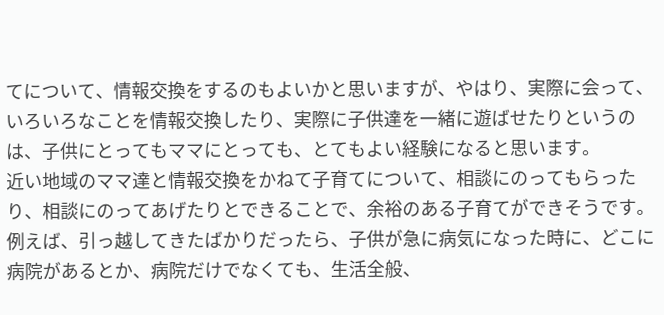てについて、情報交換をするのもよいかと思いますが、やはり、実際に会って、いろいろなことを情報交換したり、実際に子供達を一緒に遊ばせたりというのは、子供にとってもママにとっても、とてもよい経験になると思います。
近い地域のママ達と情報交換をかねて子育てについて、相談にのってもらったり、相談にのってあげたりとできることで、余裕のある子育てができそうです。例えば、引っ越してきたばかりだったら、子供が急に病気になった時に、どこに病院があるとか、病院だけでなくても、生活全般、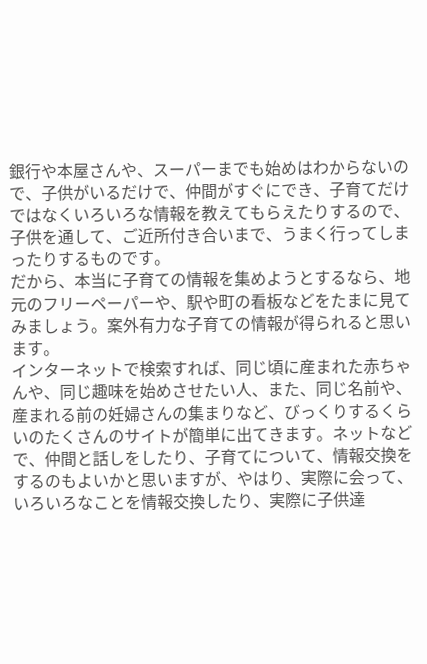銀行や本屋さんや、スーパーまでも始めはわからないので、子供がいるだけで、仲間がすぐにでき、子育てだけではなくいろいろな情報を教えてもらえたりするので、子供を通して、ご近所付き合いまで、うまく行ってしまったりするものです。
だから、本当に子育ての情報を集めようとするなら、地元のフリーペーパーや、駅や町の看板などをたまに見てみましょう。案外有力な子育ての情報が得られると思います。
インターネットで検索すれば、同じ頃に産まれた赤ちゃんや、同じ趣味を始めさせたい人、また、同じ名前や、産まれる前の妊婦さんの集まりなど、びっくりするくらいのたくさんのサイトが簡単に出てきます。ネットなどで、仲間と話しをしたり、子育てについて、情報交換をするのもよいかと思いますが、やはり、実際に会って、いろいろなことを情報交換したり、実際に子供達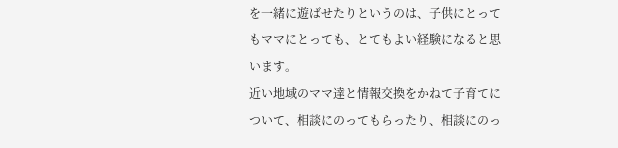を一緒に遊ばせたりというのは、子供にとってもママにとっても、とてもよい経験になると思います。
近い地域のママ達と情報交換をかねて子育てについて、相談にのってもらったり、相談にのっ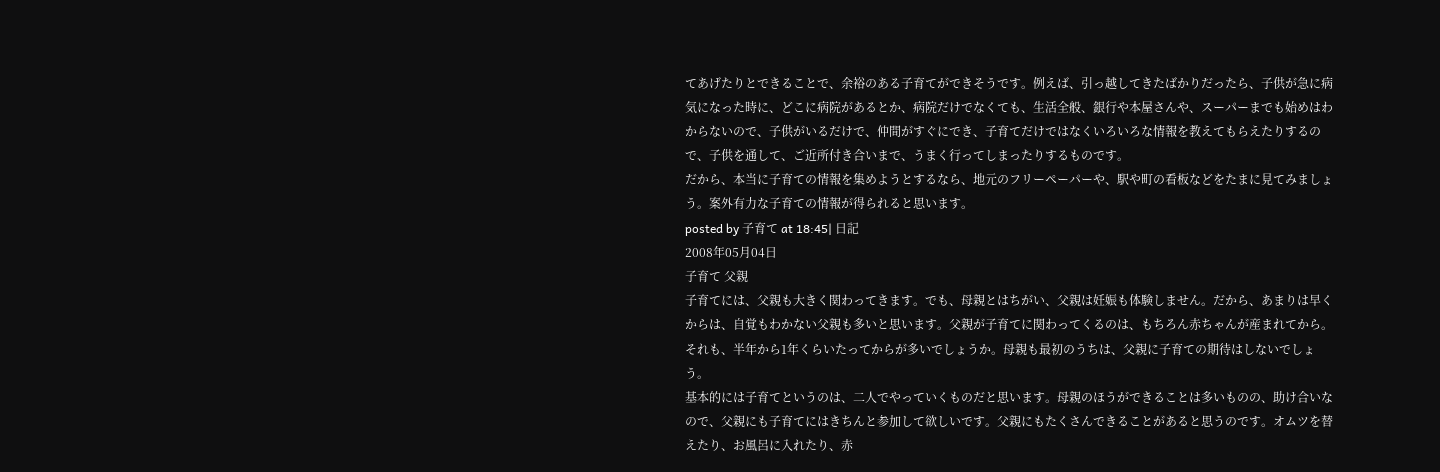てあげたりとできることで、余裕のある子育てができそうです。例えば、引っ越してきたばかりだったら、子供が急に病気になった時に、どこに病院があるとか、病院だけでなくても、生活全般、銀行や本屋さんや、スーパーまでも始めはわからないので、子供がいるだけで、仲間がすぐにでき、子育てだけではなくいろいろな情報を教えてもらえたりするので、子供を通して、ご近所付き合いまで、うまく行ってしまったりするものです。
だから、本当に子育ての情報を集めようとするなら、地元のフリーペーパーや、駅や町の看板などをたまに見てみましょう。案外有力な子育ての情報が得られると思います。
posted by 子育て at 18:45| 日記
2008年05月04日
子育て 父親
子育てには、父親も大きく関わってきます。でも、母親とはちがい、父親は妊娠も体験しません。だから、あまりは早くからは、自覚もわかない父親も多いと思います。父親が子育てに関わってくるのは、もちろん赤ちゃんが産まれてから。それも、半年から1年くらいたってからが多いでしょうか。母親も最初のうちは、父親に子育ての期待はしないでしょう。
基本的には子育てというのは、二人でやっていくものだと思います。母親のほうができることは多いものの、助け合いなので、父親にも子育てにはきちんと参加して欲しいです。父親にもたくさんできることがあると思うのです。オムツを替えたり、お風呂に入れたり、赤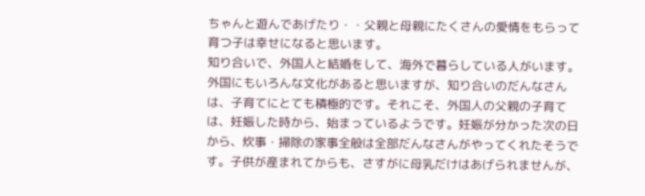ちゃんと遊んであげたり・・父親と母親にたくさんの愛情をもらって育つ子は幸せになると思います。
知り合いで、外国人と結婚をして、海外で暮らしている人がいます。外国にもいろんな文化があると思いますが、知り合いのだんなさんは、子育てにとても積極的です。それこそ、外国人の父親の子育ては、妊娠した時から、始まっているようです。妊娠が分かった次の日から、炊事・掃除の家事全般は全部だんなさんがやってくれたそうです。子供が産まれてからも、さすがに母乳だけはあげられませんが、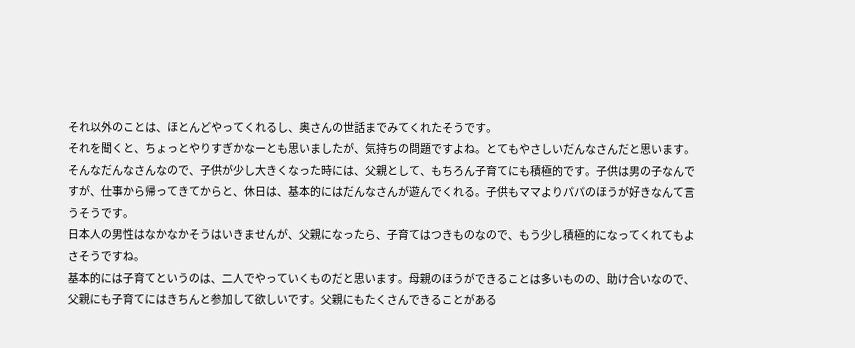それ以外のことは、ほとんどやってくれるし、奥さんの世話までみてくれたそうです。
それを聞くと、ちょっとやりすぎかなーとも思いましたが、気持ちの問題ですよね。とてもやさしいだんなさんだと思います。そんなだんなさんなので、子供が少し大きくなった時には、父親として、もちろん子育てにも積極的です。子供は男の子なんですが、仕事から帰ってきてからと、休日は、基本的にはだんなさんが遊んでくれる。子供もママよりパパのほうが好きなんて言うそうです。
日本人の男性はなかなかそうはいきませんが、父親になったら、子育てはつきものなので、もう少し積極的になってくれてもよさそうですね。
基本的には子育てというのは、二人でやっていくものだと思います。母親のほうができることは多いものの、助け合いなので、父親にも子育てにはきちんと参加して欲しいです。父親にもたくさんできることがある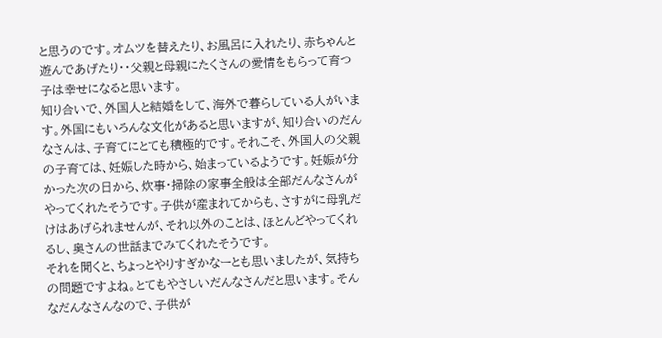と思うのです。オムツを替えたり、お風呂に入れたり、赤ちゃんと遊んであげたり・・父親と母親にたくさんの愛情をもらって育つ子は幸せになると思います。
知り合いで、外国人と結婚をして、海外で暮らしている人がいます。外国にもいろんな文化があると思いますが、知り合いのだんなさんは、子育てにとても積極的です。それこそ、外国人の父親の子育ては、妊娠した時から、始まっているようです。妊娠が分かった次の日から、炊事・掃除の家事全般は全部だんなさんがやってくれたそうです。子供が産まれてからも、さすがに母乳だけはあげられませんが、それ以外のことは、ほとんどやってくれるし、奥さんの世話までみてくれたそうです。
それを聞くと、ちょっとやりすぎかなーとも思いましたが、気持ちの問題ですよね。とてもやさしいだんなさんだと思います。そんなだんなさんなので、子供が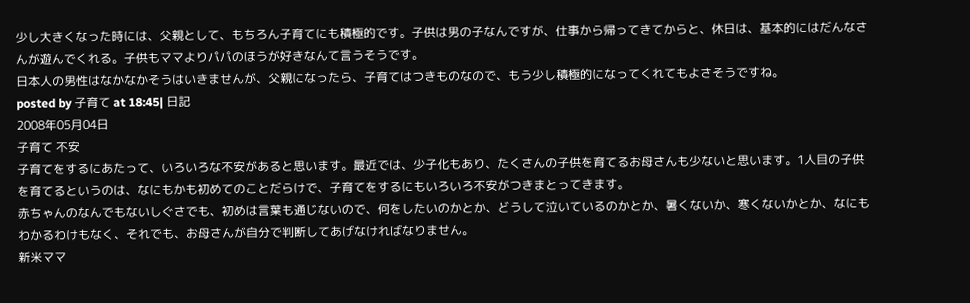少し大きくなった時には、父親として、もちろん子育てにも積極的です。子供は男の子なんですが、仕事から帰ってきてからと、休日は、基本的にはだんなさんが遊んでくれる。子供もママよりパパのほうが好きなんて言うそうです。
日本人の男性はなかなかそうはいきませんが、父親になったら、子育てはつきものなので、もう少し積極的になってくれてもよさそうですね。
posted by 子育て at 18:45| 日記
2008年05月04日
子育て 不安
子育てをするにあたって、いろいろな不安があると思います。最近では、少子化もあり、たくさんの子供を育てるお母さんも少ないと思います。1人目の子供を育てるというのは、なにもかも初めてのことだらけで、子育てをするにもいろいろ不安がつきまとってきます。
赤ちゃんのなんでもないしぐさでも、初めは言葉も通じないので、何をしたいのかとか、どうして泣いているのかとか、暑くないか、寒くないかとか、なにもわかるわけもなく、それでも、お母さんが自分で判断してあげなければなりません。
新米ママ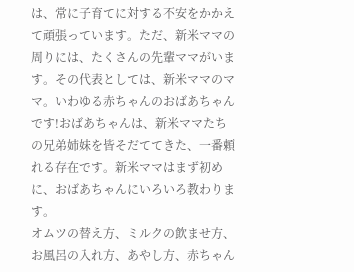は、常に子育てに対する不安をかかえて頑張っています。ただ、新米ママの周りには、たくさんの先輩ママがいます。その代表としては、新米ママのママ。いわゆる赤ちゃんのおばあちゃんです!おばあちゃんは、新米ママたちの兄弟姉妹を皆そだててきた、一番頼れる存在です。新米ママはまず初めに、おばあちゃんにいろいろ教わります。
オムツの替え方、ミルクの飲ませ方、お風呂の入れ方、あやし方、赤ちゃん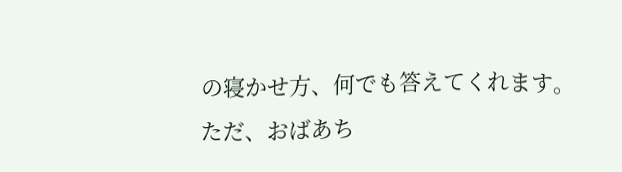の寝かせ方、何でも答えてくれます。ただ、おばあち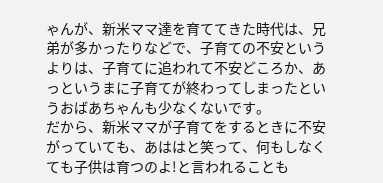ゃんが、新米ママ達を育ててきた時代は、兄弟が多かったりなどで、子育ての不安というよりは、子育てに追われて不安どころか、あっというまに子育てが終わってしまったというおばあちゃんも少なくないです。
だから、新米ママが子育てをするときに不安がっていても、あははと笑って、何もしなくても子供は育つのよ!と言われることも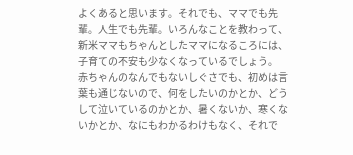よくあると思います。それでも、ママでも先輩。人生でも先輩。いろんなことを教わって、新米ママもちゃんとしたママになるころには、子育ての不安も少なくなっているでしょう。
赤ちゃんのなんでもないしぐさでも、初めは言葉も通じないので、何をしたいのかとか、どうして泣いているのかとか、暑くないか、寒くないかとか、なにもわかるわけもなく、それで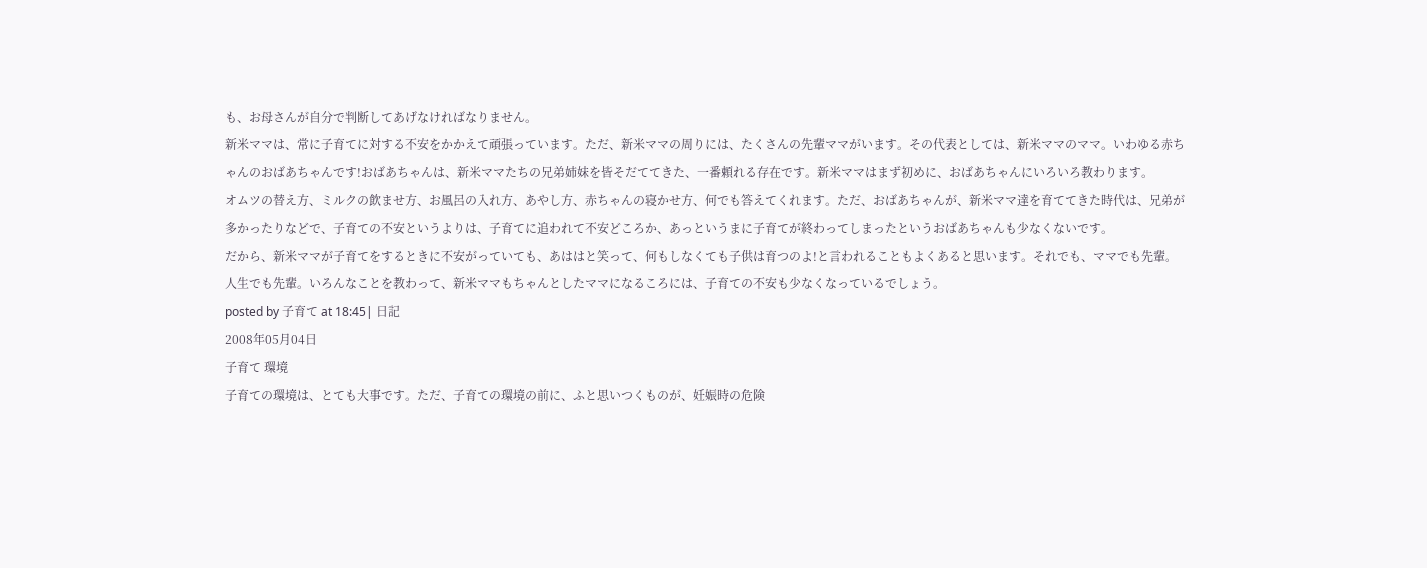も、お母さんが自分で判断してあげなければなりません。
新米ママは、常に子育てに対する不安をかかえて頑張っています。ただ、新米ママの周りには、たくさんの先輩ママがいます。その代表としては、新米ママのママ。いわゆる赤ちゃんのおばあちゃんです!おばあちゃんは、新米ママたちの兄弟姉妹を皆そだててきた、一番頼れる存在です。新米ママはまず初めに、おばあちゃんにいろいろ教わります。
オムツの替え方、ミルクの飲ませ方、お風呂の入れ方、あやし方、赤ちゃんの寝かせ方、何でも答えてくれます。ただ、おばあちゃんが、新米ママ達を育ててきた時代は、兄弟が多かったりなどで、子育ての不安というよりは、子育てに追われて不安どころか、あっというまに子育てが終わってしまったというおばあちゃんも少なくないです。
だから、新米ママが子育てをするときに不安がっていても、あははと笑って、何もしなくても子供は育つのよ!と言われることもよくあると思います。それでも、ママでも先輩。人生でも先輩。いろんなことを教わって、新米ママもちゃんとしたママになるころには、子育ての不安も少なくなっているでしょう。
posted by 子育て at 18:45| 日記
2008年05月04日
子育て 環境
子育ての環境は、とても大事です。ただ、子育ての環境の前に、ふと思いつくものが、妊娠時の危険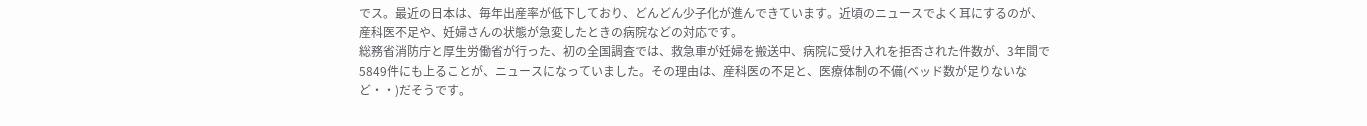でス。最近の日本は、毎年出産率が低下しており、どんどん少子化が進んできています。近頃のニュースでよく耳にするのが、産科医不足や、妊婦さんの状態が急変したときの病院などの対応です。
総務省消防庁と厚生労働省が行った、初の全国調査では、救急車が妊婦を搬送中、病院に受け入れを拒否された件数が、3年間で5849件にも上ることが、ニュースになっていました。その理由は、産科医の不足と、医療体制の不備(ベッド数が足りないなど・・)だそうです。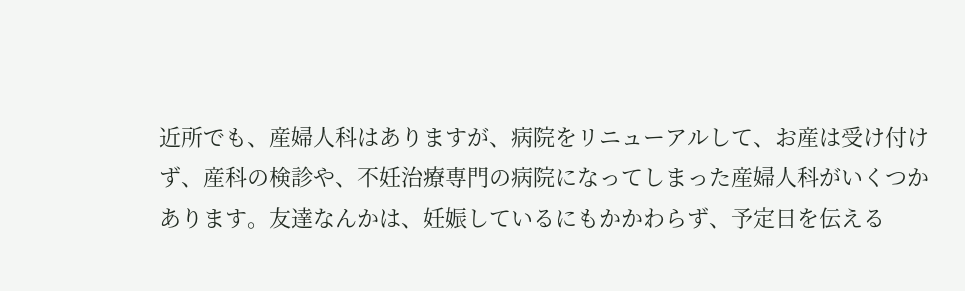近所でも、産婦人科はありますが、病院をリニューアルして、お産は受け付けず、産科の検診や、不妊治療専門の病院になってしまった産婦人科がいくつかあります。友達なんかは、妊娠しているにもかかわらず、予定日を伝える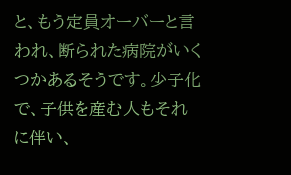と、もう定員オーバーと言われ、断られた病院がいくつかあるそうです。少子化で、子供を産む人もそれに伴い、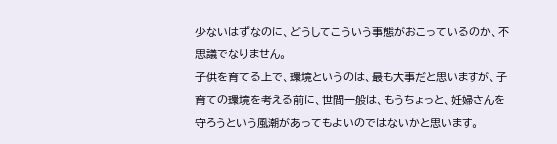少ないはずなのに、どうしてこういう事態がおこっているのか、不思議でなりません。
子供を育てる上で、環境というのは、最も大事だと思いますが、子育ての環境を考える前に、世間一般は、もうちょっと、妊婦さんを守ろうという風潮があってもよいのではないかと思います。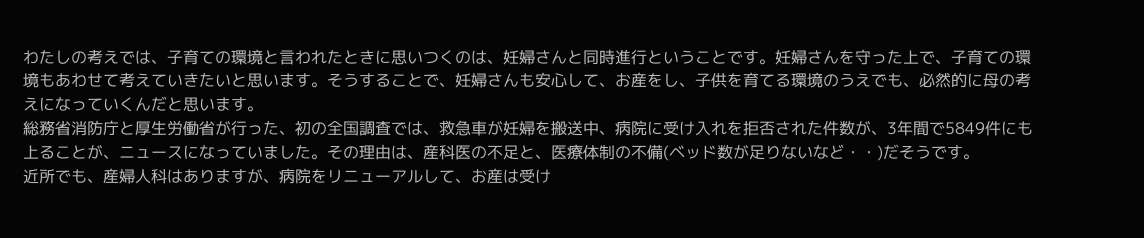わたしの考えでは、子育ての環境と言われたときに思いつくのは、妊婦さんと同時進行ということです。妊婦さんを守った上で、子育ての環境もあわせて考えていきたいと思います。そうすることで、妊婦さんも安心して、お産をし、子供を育てる環境のうえでも、必然的に母の考えになっていくんだと思います。
総務省消防庁と厚生労働省が行った、初の全国調査では、救急車が妊婦を搬送中、病院に受け入れを拒否された件数が、3年間で5849件にも上ることが、ニュースになっていました。その理由は、産科医の不足と、医療体制の不備(ベッド数が足りないなど・・)だそうです。
近所でも、産婦人科はありますが、病院をリニューアルして、お産は受け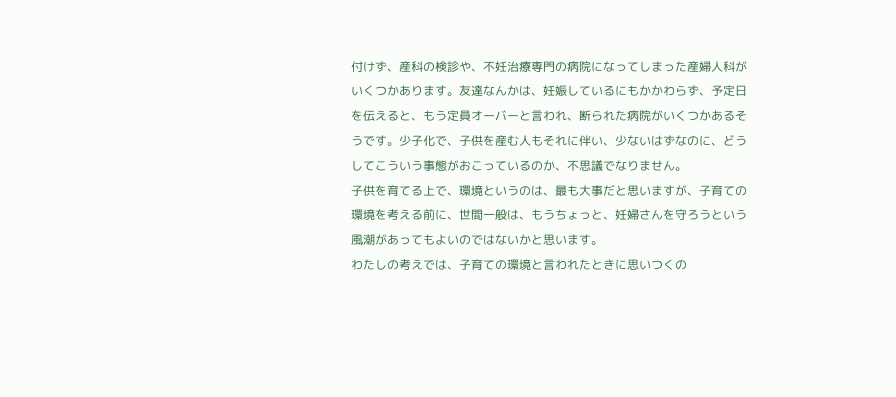付けず、産科の検診や、不妊治療専門の病院になってしまった産婦人科がいくつかあります。友達なんかは、妊娠しているにもかかわらず、予定日を伝えると、もう定員オーバーと言われ、断られた病院がいくつかあるそうです。少子化で、子供を産む人もそれに伴い、少ないはずなのに、どうしてこういう事態がおこっているのか、不思議でなりません。
子供を育てる上で、環境というのは、最も大事だと思いますが、子育ての環境を考える前に、世間一般は、もうちょっと、妊婦さんを守ろうという風潮があってもよいのではないかと思います。
わたしの考えでは、子育ての環境と言われたときに思いつくの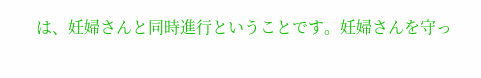は、妊婦さんと同時進行ということです。妊婦さんを守っ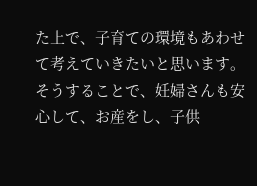た上で、子育ての環境もあわせて考えていきたいと思います。そうすることで、妊婦さんも安心して、お産をし、子供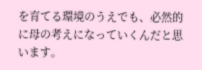を育てる環境のうえでも、必然的に母の考えになっていくんだと思います。